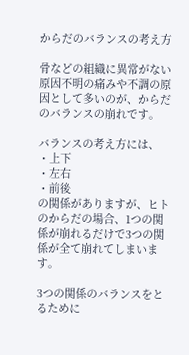からだのバランスの考え方

骨などの組織に異常がない原因不明の痛みや不調の原因として多いのが、からだのバランスの崩れです。

バランスの考え方には、
・上下
・左右
・前後
の関係がありますが、ヒトのからだの場合、1つの関係が崩れるだけで3つの関係が全て崩れてしまいます。

3つの関係のバランスをとるために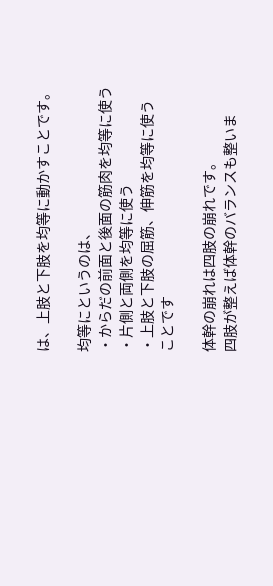は、上肢と下肢を均等に動かすことです。

均等にというのは、
・からだの前面と後面の筋肉を均等に使う
・片側と両側を均等に使う
・上肢と下肢の屈筋、伸筋を均等に使う
ことです

体幹の崩れは四肢の崩れです。
四肢が整えば体幹のバランスも整いま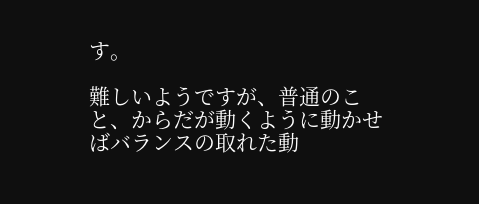す。

難しいようですが、普通のこと、からだが動くように動かせばバランスの取れた動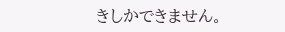きしかできません。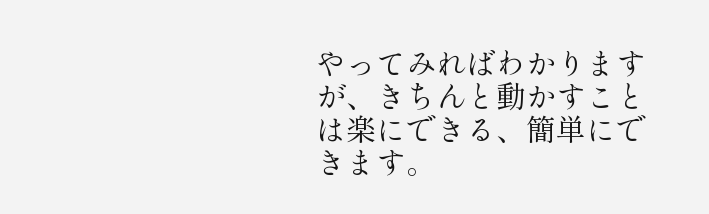やってみればわかりますが、きちんと動かすことは楽にできる、簡単にできます。